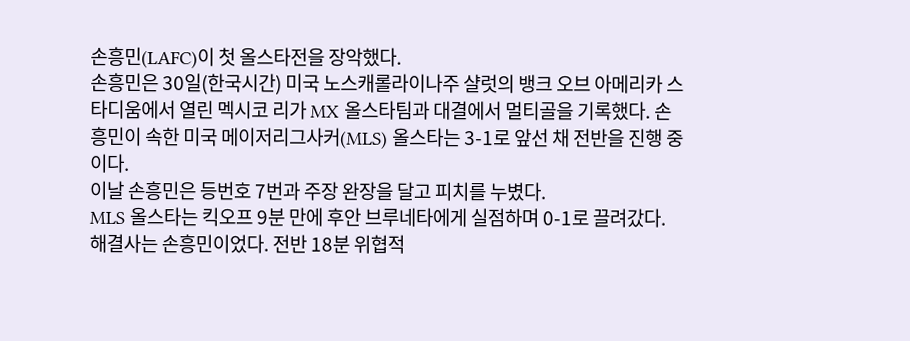손흥민(LAFC)이 첫 올스타전을 장악했다.
손흥민은 30일(한국시간) 미국 노스캐롤라이나주 샬럿의 뱅크 오브 아메리카 스타디움에서 열린 멕시코 리가 MX 올스타팀과 대결에서 멀티골을 기록했다. 손흥민이 속한 미국 메이저리그사커(MLS) 올스타는 3-1로 앞선 채 전반을 진행 중이다.
이날 손흥민은 등번호 7번과 주장 완장을 달고 피치를 누볐다.
MLS 올스타는 킥오프 9분 만에 후안 브루네타에게 실점하며 0-1로 끌려갔다.
해결사는 손흥민이었다. 전반 18분 위협적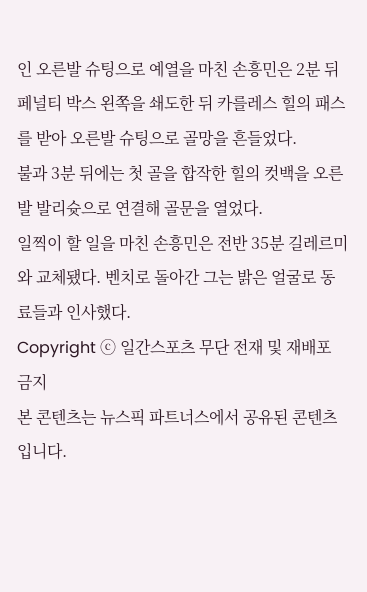인 오른발 슈팅으로 예열을 마친 손흥민은 2분 뒤 페널티 박스 왼쪽을 쇄도한 뒤 카를레스 힐의 패스를 받아 오른발 슈팅으로 골망을 흔들었다.
불과 3분 뒤에는 첫 골을 합작한 힐의 컷백을 오른발 발리슛으로 연결해 골문을 열었다.
일찍이 할 일을 마친 손흥민은 전반 35분 길레르미와 교체됐다. 벤치로 돌아간 그는 밝은 얼굴로 동료들과 인사했다.
Copyright ⓒ 일간스포츠 무단 전재 및 재배포 금지
본 콘텐츠는 뉴스픽 파트너스에서 공유된 콘텐츠입니다.